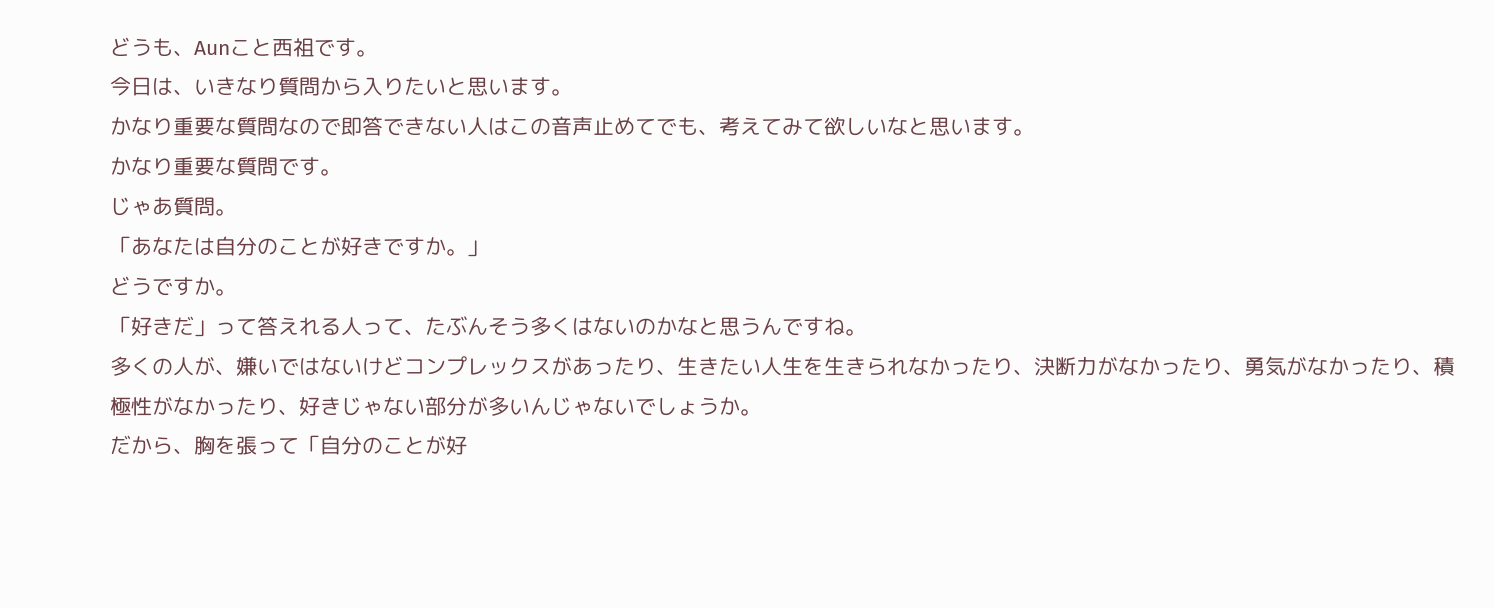どうも、Aunこと西祖です。
今日は、いきなり質問から入りたいと思います。
かなり重要な質問なので即答できない人はこの音声止めてでも、考えてみて欲しいなと思います。
かなり重要な質問です。
じゃあ質問。
「あなたは自分のことが好きですか。」
どうですか。
「好きだ」って答えれる人って、たぶんそう多くはないのかなと思うんですね。
多くの人が、嫌いではないけどコンプレックスがあったり、生きたい人生を生きられなかったり、決断力がなかったり、勇気がなかったり、積極性がなかったり、好きじゃない部分が多いんじゃないでしょうか。
だから、胸を張って「自分のことが好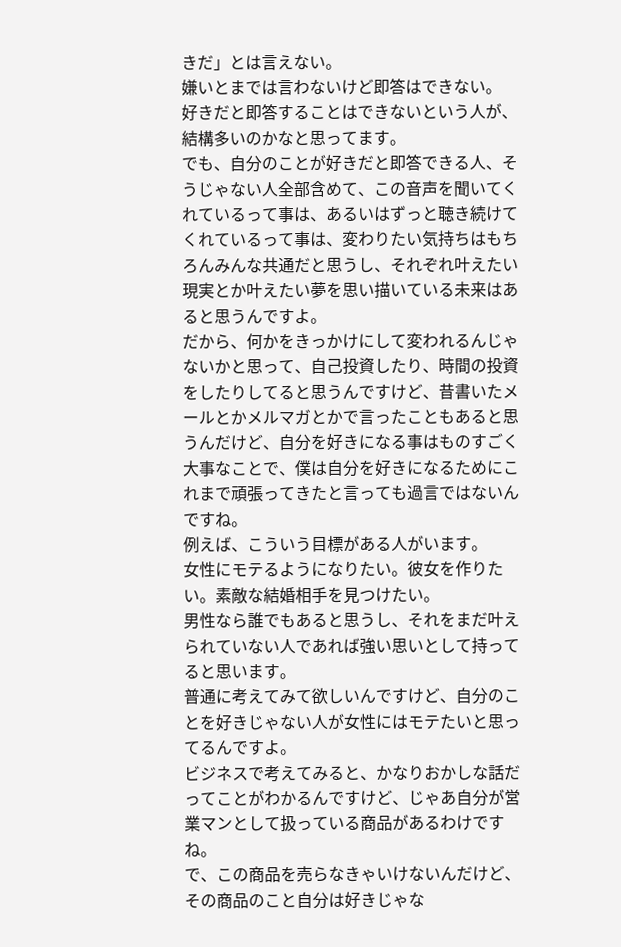きだ」とは言えない。
嫌いとまでは言わないけど即答はできない。
好きだと即答することはできないという人が、結構多いのかなと思ってます。
でも、自分のことが好きだと即答できる人、そうじゃない人全部含めて、この音声を聞いてくれているって事は、あるいはずっと聴き続けてくれているって事は、変わりたい気持ちはもちろんみんな共通だと思うし、それぞれ叶えたい現実とか叶えたい夢を思い描いている未来はあると思うんですよ。
だから、何かをきっかけにして変われるんじゃないかと思って、自己投資したり、時間の投資をしたりしてると思うんですけど、昔書いたメールとかメルマガとかで言ったこともあると思うんだけど、自分を好きになる事はものすごく大事なことで、僕は自分を好きになるためにこれまで頑張ってきたと言っても過言ではないんですね。
例えば、こういう目標がある人がいます。
女性にモテるようになりたい。彼女を作りたい。素敵な結婚相手を見つけたい。
男性なら誰でもあると思うし、それをまだ叶えられていない人であれば強い思いとして持ってると思います。
普通に考えてみて欲しいんですけど、自分のことを好きじゃない人が女性にはモテたいと思ってるんですよ。
ビジネスで考えてみると、かなりおかしな話だってことがわかるんですけど、じゃあ自分が営業マンとして扱っている商品があるわけですね。
で、この商品を売らなきゃいけないんだけど、その商品のこと自分は好きじゃな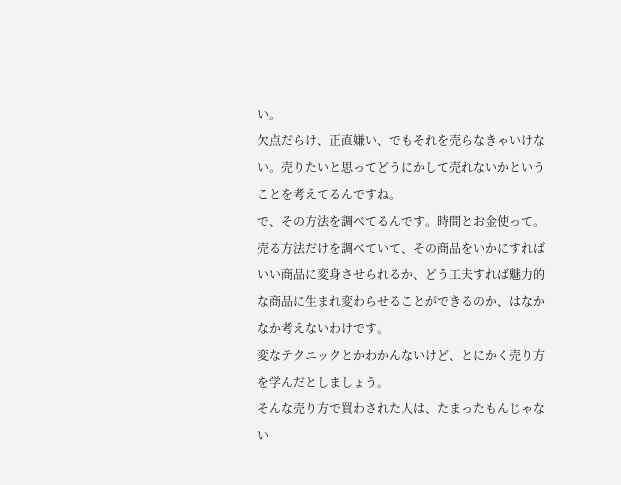い。
欠点だらけ、正直嫌い、でもそれを売らなきゃいけない。売りたいと思ってどうにかして売れないかということを考えてるんですね。
で、その方法を調べてるんです。時間とお金使って。
売る方法だけを調べていて、その商品をいかにすればいい商品に変身させられるか、どう工夫すれば魅力的な商品に生まれ変わらせることができるのか、はなかなか考えないわけです。
変なテクニックとかわかんないけど、とにかく売り方を学んだとしましょう。
そんな売り方で買わされた人は、たまったもんじゃない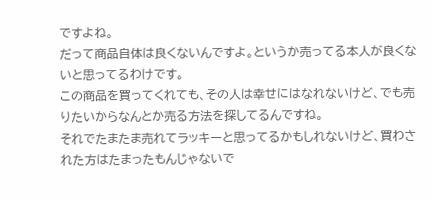ですよね。
だって商品自体は良くないんですよ。というか売ってる本人が良くないと思ってるわけです。
この商品を買ってくれても、その人は幸せにはなれないけど、でも売りたいからなんとか売る方法を探してるんですね。
それでたまたま売れてラッキーと思ってるかもしれないけど、買わされた方はたまったもんじゃないで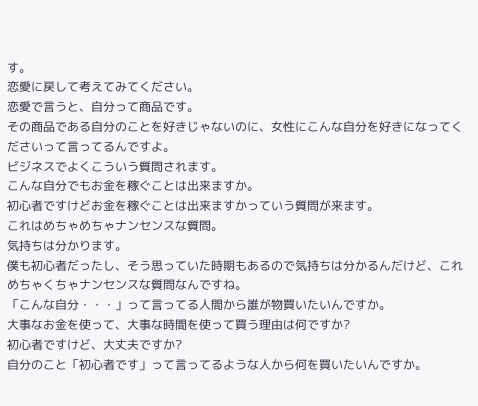す。
恋愛に戻して考えてみてください。
恋愛で言うと、自分って商品です。
その商品である自分のことを好きじゃないのに、女性にこんな自分を好きになってくださいって言ってるんですよ。
ビジネスでよくこういう質問されます。
こんな自分でもお金を稼ぐことは出来ますか。
初心者ですけどお金を稼ぐことは出来ますかっていう質問が来ます。
これはめちゃめちゃナンセンスな質問。
気持ちは分かります。
僕も初心者だったし、そう思っていた時期もあるので気持ちは分かるんだけど、これめちゃくちゃナンセンスな質問なんですね。
「こんな自分・・・」って言ってる人間から誰が物買いたいんですか。
大事なお金を使って、大事な時間を使って買う理由は何ですか?
初心者ですけど、大丈夫ですか?
自分のこと「初心者です」って言ってるような人から何を買いたいんですか。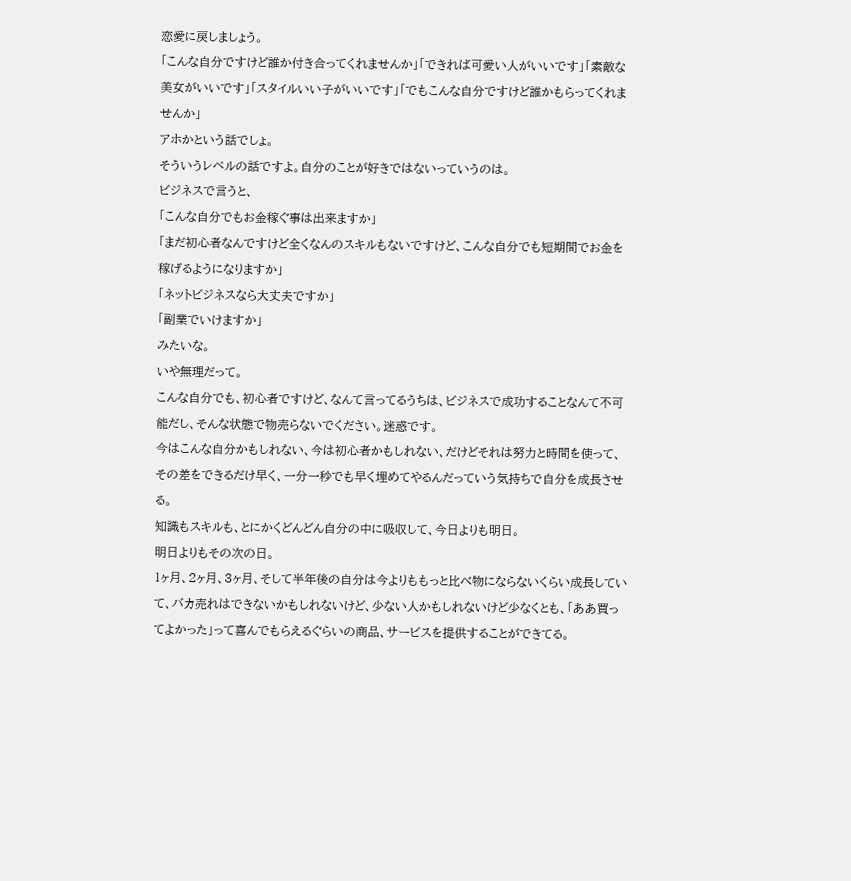恋愛に戻しましょう。
「こんな自分ですけど誰か付き合ってくれませんか」「できれば可愛い人がいいです」「素敵な美女がいいです」「スタイルいい子がいいです」「でもこんな自分ですけど誰かもらってくれませんか」
アホかという話でしょ。
そういうレベルの話ですよ。自分のことが好きではないっていうのは。
ビジネスで言うと、
「こんな自分でもお金稼ぐ事は出来ますか」
「まだ初心者なんですけど全くなんのスキルもないですけど、こんな自分でも短期間でお金を稼げるようになりますか」
「ネットビジネスなら大丈夫ですか」
「副業でいけますか」
みたいな。
いや無理だって。
こんな自分でも、初心者ですけど、なんて言ってるうちは、ビジネスで成功することなんて不可能だし、そんな状態で物売らないでください。迷惑です。
今はこんな自分かもしれない、今は初心者かもしれない、だけどそれは努力と時間を使って、その差をできるだけ早く、一分一秒でも早く埋めてやるんだっていう気持ちで自分を成長させる。
知識もスキルも、とにかくどんどん自分の中に吸収して、今日よりも明日。
明日よりもその次の日。
1ヶ月、2ヶ月、3ヶ月、そして半年後の自分は今よりももっと比べ物にならないくらい成長していて、バカ売れはできないかもしれないけど、少ない人かもしれないけど少なくとも、「ああ買ってよかった」って喜んでもらえるぐらいの商品、サービスを提供することができてる。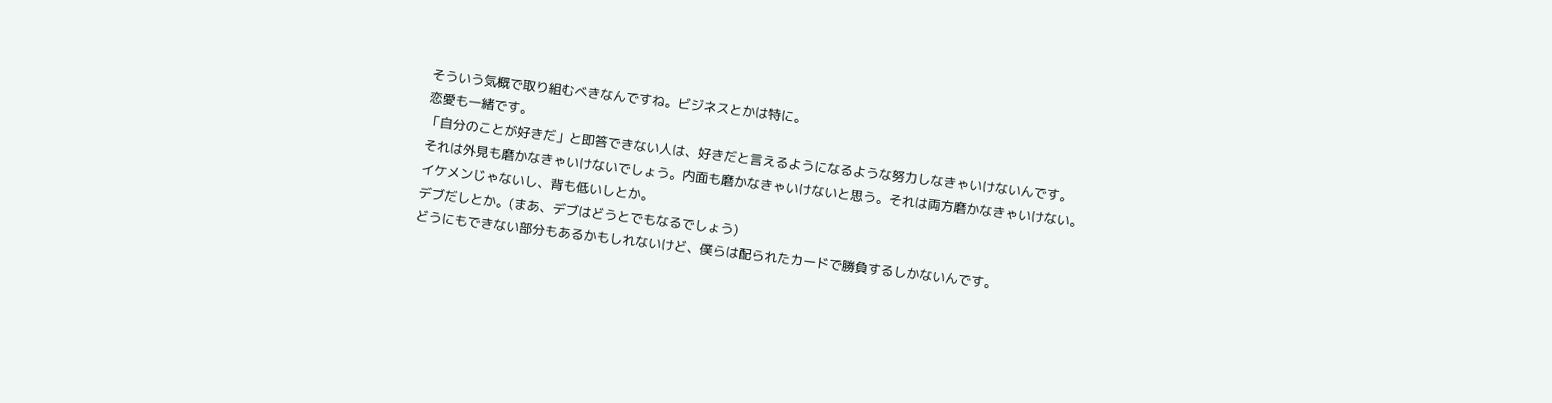そういう気概で取り組むべきなんですね。ビジネスとかは特に。
恋愛も一緒です。
「自分のことが好きだ」と即答できない人は、好きだと言えるようになるような努力しなきゃいけないんです。
それは外見も磨かなきゃいけないでしょう。内面も磨かなきゃいけないと思う。それは両方磨かなきゃいけない。
イケメンじゃないし、背も低いしとか。
デブだしとか。(まあ、デブはどうとでもなるでしょう)
どうにもできない部分もあるかもしれないけど、僕らは配られたカードで勝負するしかないんです。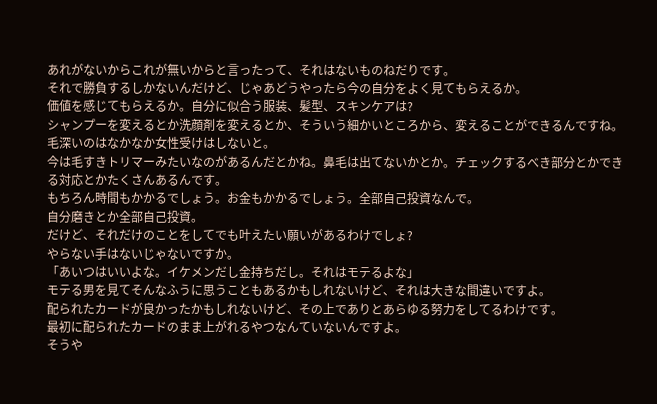あれがないからこれが無いからと言ったって、それはないものねだりです。
それで勝負するしかないんだけど、じゃあどうやったら今の自分をよく見てもらえるか。
価値を感じてもらえるか。自分に似合う服装、髪型、スキンケアは?
シャンプーを変えるとか洗顔剤を変えるとか、そういう細かいところから、変えることができるんですね。
毛深いのはなかなか女性受けはしないと。
今は毛すきトリマーみたいなのがあるんだとかね。鼻毛は出てないかとか。チェックするべき部分とかできる対応とかたくさんあるんです。
もちろん時間もかかるでしょう。お金もかかるでしょう。全部自己投資なんで。
自分磨きとか全部自己投資。
だけど、それだけのことをしてでも叶えたい願いがあるわけでしょ?
やらない手はないじゃないですか。
「あいつはいいよな。イケメンだし金持ちだし。それはモテるよな」
モテる男を見てそんなふうに思うこともあるかもしれないけど、それは大きな間違いですよ。
配られたカードが良かったかもしれないけど、その上でありとあらゆる努力をしてるわけです。
最初に配られたカードのまま上がれるやつなんていないんですよ。
そうや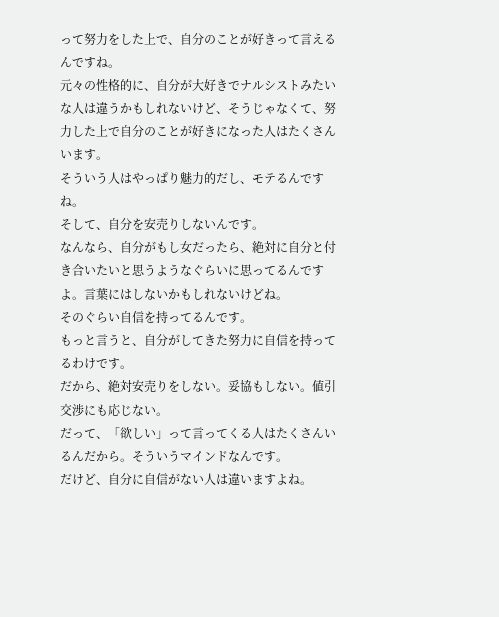って努力をした上で、自分のことが好きって言えるんですね。
元々の性格的に、自分が大好きでナルシストみたいな人は違うかもしれないけど、そうじゃなくて、努力した上で自分のことが好きになった人はたくさんいます。
そういう人はやっぱり魅力的だし、モテるんですね。
そして、自分を安売りしないんです。
なんなら、自分がもし女だったら、絶対に自分と付き合いたいと思うようなぐらいに思ってるんですよ。言葉にはしないかもしれないけどね。
そのぐらい自信を持ってるんです。
もっと言うと、自分がしてきた努力に自信を持ってるわけです。
だから、絶対安売りをしない。妥協もしない。値引交渉にも応じない。
だって、「欲しい」って言ってくる人はたくさんいるんだから。そういうマインドなんです。
だけど、自分に自信がない人は違いますよね。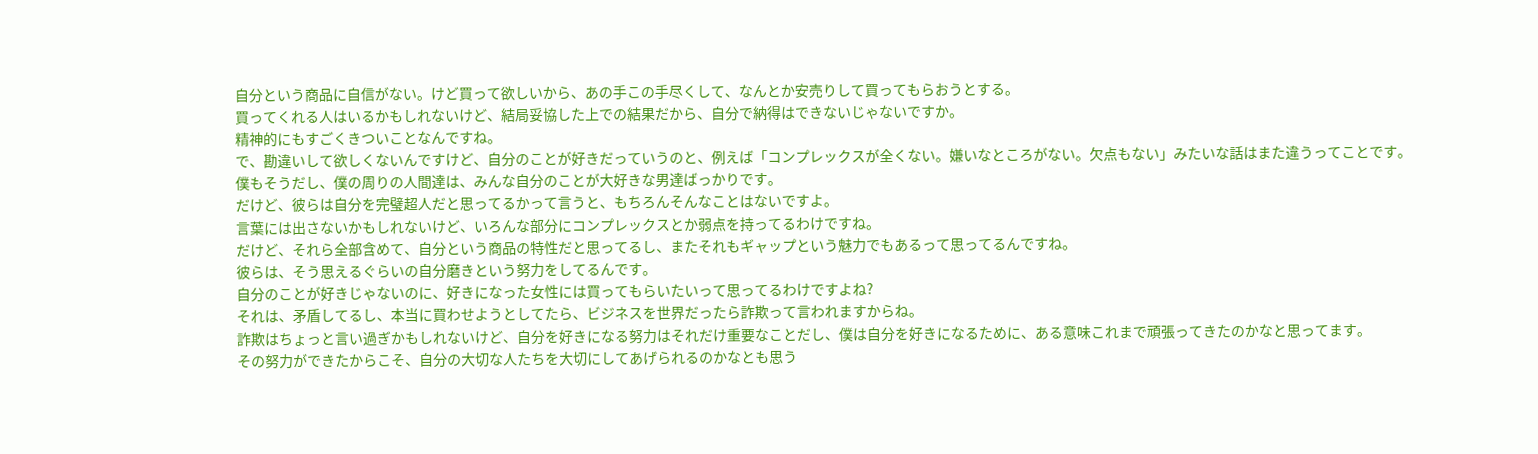自分という商品に自信がない。けど買って欲しいから、あの手この手尽くして、なんとか安売りして買ってもらおうとする。
買ってくれる人はいるかもしれないけど、結局妥協した上での結果だから、自分で納得はできないじゃないですか。
精神的にもすごくきついことなんですね。
で、勘違いして欲しくないんですけど、自分のことが好きだっていうのと、例えば「コンプレックスが全くない。嫌いなところがない。欠点もない」みたいな話はまた違うってことです。
僕もそうだし、僕の周りの人間達は、みんな自分のことが大好きな男達ばっかりです。
だけど、彼らは自分を完璧超人だと思ってるかって言うと、もちろんそんなことはないですよ。
言葉には出さないかもしれないけど、いろんな部分にコンプレックスとか弱点を持ってるわけですね。
だけど、それら全部含めて、自分という商品の特性だと思ってるし、またそれもギャップという魅力でもあるって思ってるんですね。
彼らは、そう思えるぐらいの自分磨きという努力をしてるんです。
自分のことが好きじゃないのに、好きになった女性には買ってもらいたいって思ってるわけですよね?
それは、矛盾してるし、本当に買わせようとしてたら、ビジネスを世界だったら詐欺って言われますからね。
詐欺はちょっと言い過ぎかもしれないけど、自分を好きになる努力はそれだけ重要なことだし、僕は自分を好きになるために、ある意味これまで頑張ってきたのかなと思ってます。
その努力ができたからこそ、自分の大切な人たちを大切にしてあげられるのかなとも思う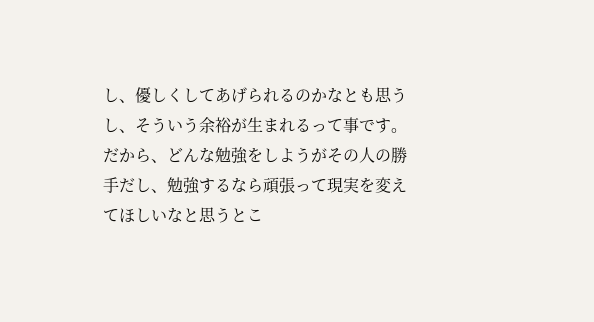し、優しくしてあげられるのかなとも思うし、そういう余裕が生まれるって事です。
だから、どんな勉強をしようがその人の勝手だし、勉強するなら頑張って現実を変えてほしいなと思うとこ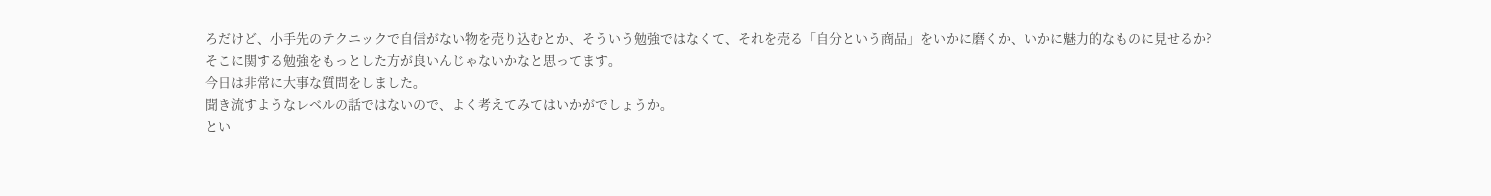ろだけど、小手先のテクニックで自信がない物を売り込むとか、そういう勉強ではなくて、それを売る「自分という商品」をいかに磨くか、いかに魅力的なものに見せるか?
そこに関する勉強をもっとした方が良いんじゃないかなと思ってます。
今日は非常に大事な質問をしました。
聞き流すようなレベルの話ではないので、よく考えてみてはいかがでしょうか。
とい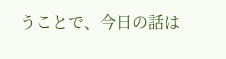うことで、今日の話は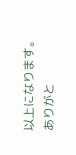以上になります。
ありがと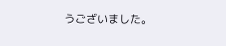うございました。